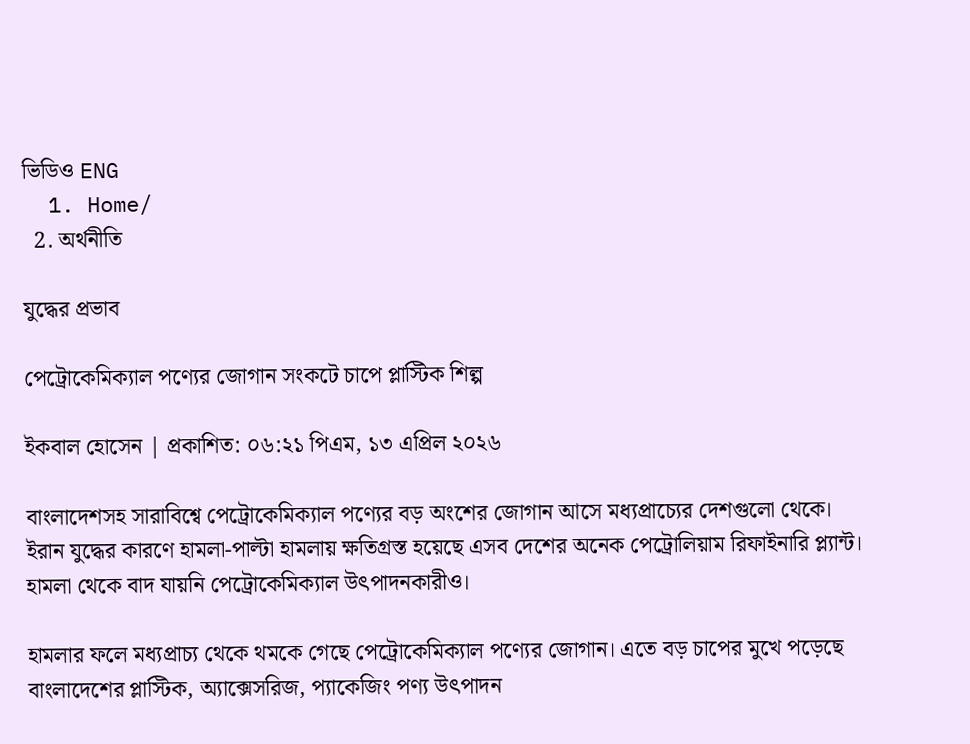ভিডিও ENG
  1. Home/
  2. অর্থনীতি

যুদ্ধের প্রভাব

পেট্রোকেমিক্যাল পণ্যের জোগান সংকটে চাপে প্লাস্টিক শিল্প

ইকবাল হোসেন | প্রকাশিত: ০৬:২১ পিএম, ১৩ এপ্রিল ২০২৬

বাংলাদেশসহ সারাবিশ্বে পেট্রোকেমিক্যাল পণ্যের বড় অংশের জোগান আসে মধ্যপ্রাচ্যের দেশগুলো থেকে। ইরান যুদ্ধের কারণে হামলা-পাল্টা হামলায় ক্ষতিগ্রস্ত হয়েছে এসব দেশের অনেক পেট্রোলিয়াম রিফাইনারি প্ল্যান্ট। হামলা থেকে বাদ যায়নি পেট্রোকেমিক্যাল উৎপাদনকারীও।

হামলার ফলে মধ্যপ্রাচ্য থেকে থমকে গেছে পেট্রোকেমিক্যাল পণ্যের জোগান। এতে বড় চাপের মুখে পড়েছে বাংলাদেশের প্লাস্টিক, অ্যাক্সেসরিজ, প্যাকেজিং পণ্য উৎপাদন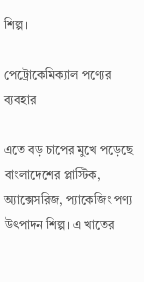শিল্প।

পেট্রোকেমিক্যাল পণ্যের ব্যবহার

এতে বড় চাপের মুখে পড়েছে বাংলাদেশের প্লাস্টিক, অ্যাক্সেসরিজ, প্যাকেজিং পণ্য উৎপাদন শিল্প। এ খাতের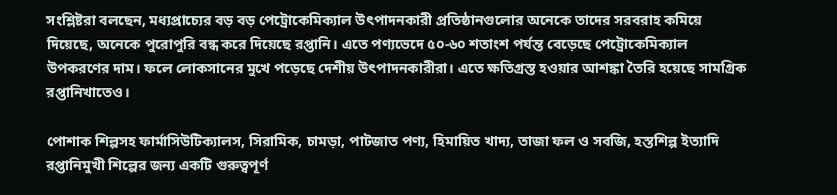সংশ্লিষ্টরা বলছেন, মধ্যপ্রাচ্যের বড় বড় পেট্রোকেমিক্যাল উৎপাদনকারী প্রতিষ্ঠানগুলোর অনেকে তাদের সরবরাহ কমিয়ে দিয়েছে, অনেকে পুরোপুরি বন্ধ করে দিয়েছে রপ্তানি। এতে পণ্যভেদে ৫০-৬০ শতাংশ পর্যন্ত বেড়েছে পেট্রোকেমিক্যাল উপকরণের দাম। ফলে লোকসানের মুখে পড়েছে দেশীয় উৎপাদনকারীরা। এতে ক্ষতিগ্রস্ত হওয়ার আশঙ্কা তৈরি হয়েছে সামগ্রিক রপ্তানিখাতেও।

পোশাক শিল্পসহ ফার্মাসিউটিক্যালস, সিরামিক, চামড়া, পাটজাত পণ্য, হিমায়িত খাদ্য, তাজা ফল ও সবজি, হস্তশিল্প ইত্যাদি রপ্তানিমুখী শিল্পের জন্য একটি গুরুত্বপূর্ণ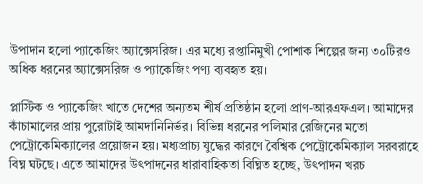উপাদান হলো প্যাকেজিং অ্যাক্সেসরিজ। এর মধ্যে রপ্তানিমুখী পোশাক শিল্পের জন্য ৩০টিরও অধিক ধরনের অ্যাক্সেসরিজ ও প্যাকেজিং পণ্য ব্যবহৃত হয়।

প্লাস্টিক ও প্যাকেজিং খাতে দেশের অন্যতম শীর্ষ প্রতিষ্ঠান হলো প্রাণ-আরএফএল। আমাদের কাঁচামালের প্রায় পুরোটাই আমদানিনির্ভর। বিভিন্ন ধরনের পলিমার রেজিনের মতো পেট্রোকেমিক্যালের প্রয়োজন হয়। মধ্যপ্রাচ্য যুদ্ধের কারণে বৈশ্বিক পেট্রোকেমিক্যাল সরবরাহে বিঘ্ন ঘটছে। এতে আমাদের উৎপাদনের ধারাবাহিকতা বিঘ্নিত হচ্ছে, উৎপাদন খরচ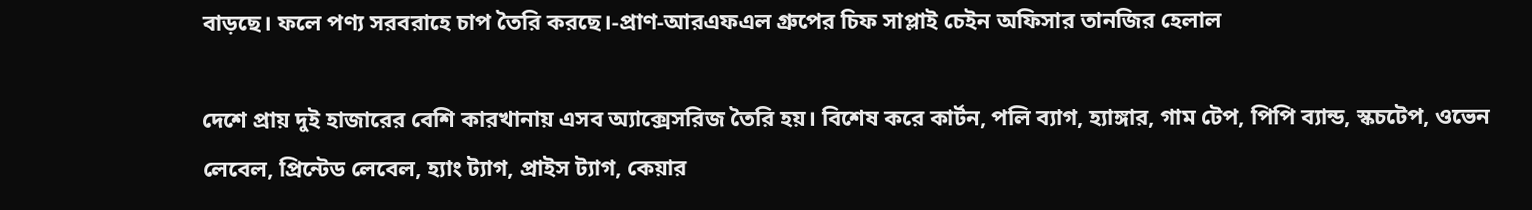বাড়ছে। ফলে পণ্য সরবরাহে চাপ তৈরি করছে।-প্রাণ-আরএফএল গ্রুপের চিফ সাপ্লাই চেইন অফিসার তানজির হেলাল

দেশে প্রায় দুই হাজারের বেশি কারখানায় এসব অ্যাক্সেসরিজ তৈরি হয়। বিশেষ করে কার্টন, পলি ব্যাগ, হ্যাঙ্গার, গাম টেপ, পিপি ব্যান্ড, স্কচটেপ, ওভেন লেবেল, প্রিন্টেড লেবেল, হ্যাং ট্যাগ, প্রাইস ট্যাগ, কেয়ার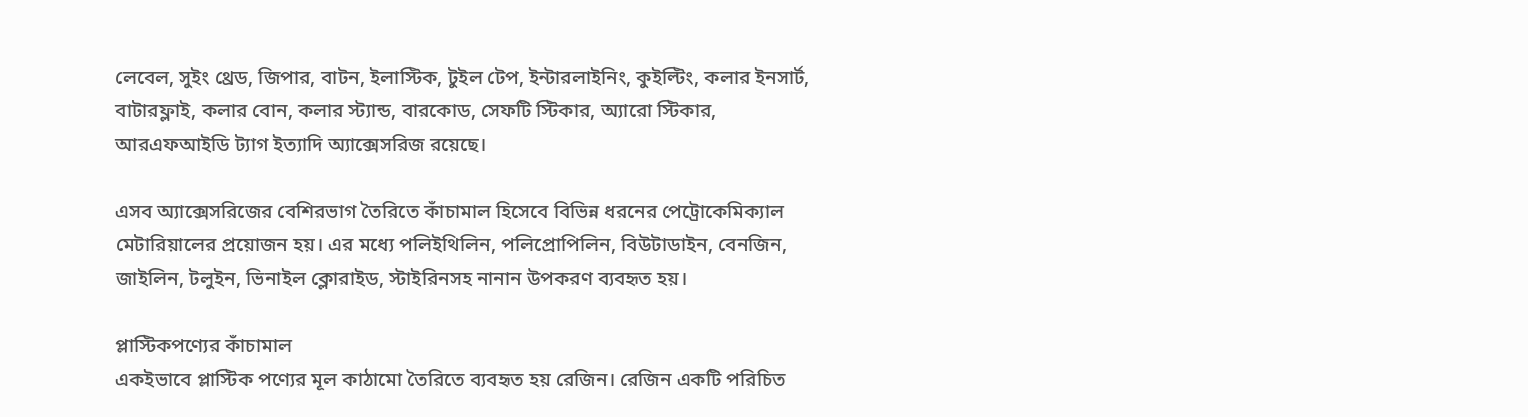লেবেল, সুইং থ্রেড, জিপার, বাটন, ইলাস্টিক, টুইল টেপ, ইন্টারলাইনিং, কুইল্টিং, কলার ইনসার্ট, বাটারফ্লাই, কলার বোন, কলার স্ট্যান্ড, বারকোড, সেফটি স্টিকার, অ্যারো স্টিকার, আরএফআইডি ট্যাগ ইত্যাদি অ্যাক্সেসরিজ রয়েছে।

এসব অ্যাক্সেসরিজের বেশিরভাগ তৈরিতে কাঁচামাল হিসেবে বিভিন্ন ধরনের পেট্রোকেমিক্যাল মেটারিয়ালের প্রয়োজন হয়। এর মধ্যে পলিইথিলিন, পলিপ্রোপিলিন, বিউটাডাইন, বেনজিন, জাইলিন, টলুইন, ভিনাইল ক্লোরাইড, স্টাইরিনসহ নানান উপকরণ ব্যবহৃত হয়।

প্লাস্টিকপণ্যের কাঁচামাল
একইভাবে প্লাস্টিক পণ্যের মূল কাঠামো তৈরিতে ব্যবহৃত হয় রেজিন। রেজিন একটি পরিচিত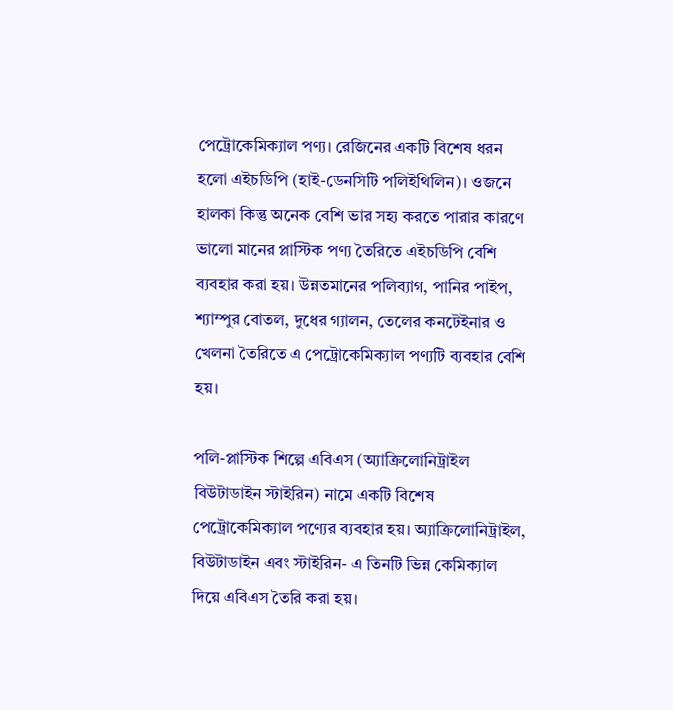পেট্রোকেমিক্যাল পণ্য। রেজিনের একটি বিশেষ ধরন হলো এইচডিপি (হাই-ডেনসিটি পলিইথিলিন)। ওজনে হালকা কিন্তু অনেক বেশি ভার সহ্য করতে পারার কারণে ভালো মানের প্লাস্টিক পণ্য তৈরিতে এইচডিপি বেশি ব্যবহার করা হয়। উন্নতমানের পলিব্যাগ, পানির পাইপ, শ্যাম্পুর বোতল, দুধের গ্যালন, তেলের কনটেইনার ও খেলনা তৈরিতে এ পেট্রোকেমিক্যাল পণ্যটি ব্যবহার বেশি হয়।

পলি-প্লাস্টিক শিল্পে এবিএস (অ্যাক্রিলোনিট্রাইল বিউটাডাইন স্টাইরিন) নামে একটি বিশেষ পেট্রোকেমিক্যাল পণ্যের ব্যবহার হয়। অ্যাক্রিলোনিট্রাইল, বিউটাডাইন এবং স্টাইরিন- এ তিনটি ভিন্ন কেমিক্যাল দিয়ে এবিএস তৈরি করা হয়।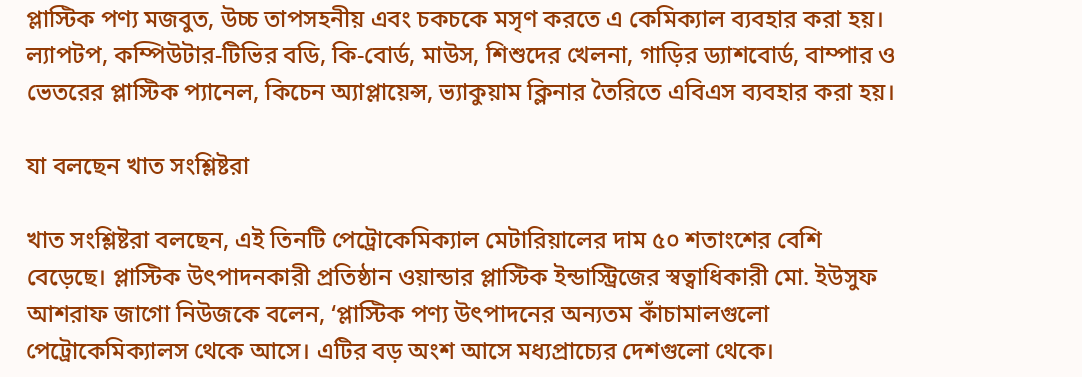প্লাস্টিক পণ্য মজবুত, উচ্চ তাপসহনীয় এবং চকচকে মসৃণ করতে এ কেমিক্যাল ব্যবহার করা হয়। ল্যাপটপ, কম্পিউটার-টিভির বডি, কি-বোর্ড, মাউস, শিশুদের খেলনা, গাড়ির ড্যাশবোর্ড, বাম্পার ও ভেতরের প্লাস্টিক প্যানেল, কিচেন অ্যাপ্লায়েন্স, ভ্যাকুয়াম ক্লিনার তৈরিতে এবিএস ব্যবহার করা হয়।

যা বলছেন খাত সংশ্লিষ্টরা

খাত সংশ্লিষ্টরা বলছেন, এই তিনটি পেট্রোকেমিক্যাল মেটারিয়ালের দাম ৫০ শতাংশের বেশি বেড়েছে। প্লাস্টিক উৎপাদনকারী প্রতিষ্ঠান ওয়ান্ডার প্লাস্টিক ইন্ডাস্ট্রিজের স্বত্বাধিকারী মো. ইউসুফ আশরাফ জাগো নিউজকে বলেন, ‘প্লাস্টিক পণ্য উৎপাদনের অন্যতম কাঁচামালগুলো পেট্রোকেমিক্যালস থেকে আসে। এটির বড় অংশ আসে মধ্যপ্রাচ্যের দেশগুলো থেকে।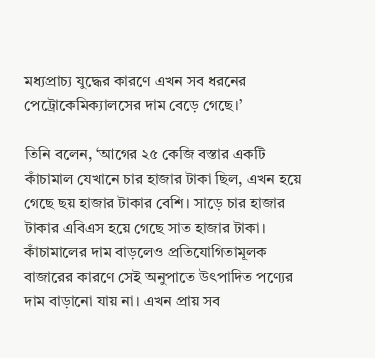মধ্যপ্রাচ্য যুদ্ধের কারণে এখন সব ধরনের পেট্রোকেমিক্যালসের দাম বেড়ে গেছে।’

তিনি বলেন, ‘আগের ২৫ কেজি বস্তার একটি কাঁচামাল যেখানে চার হাজার টাকা ছিল, এখন হয়ে গেছে ছয় হাজার টাকার বেশি। সাড়ে চার হাজার টাকার এবিএস হয়ে গেছে সাত হাজার টাকা। কাঁচামালের দাম বাড়লেও প্রতিযোগিতামূলক বাজারের কারণে সেই অনুপাতে উৎপাদিত পণ্যের দাম বাড়ানো যায় না। এখন প্রায় সব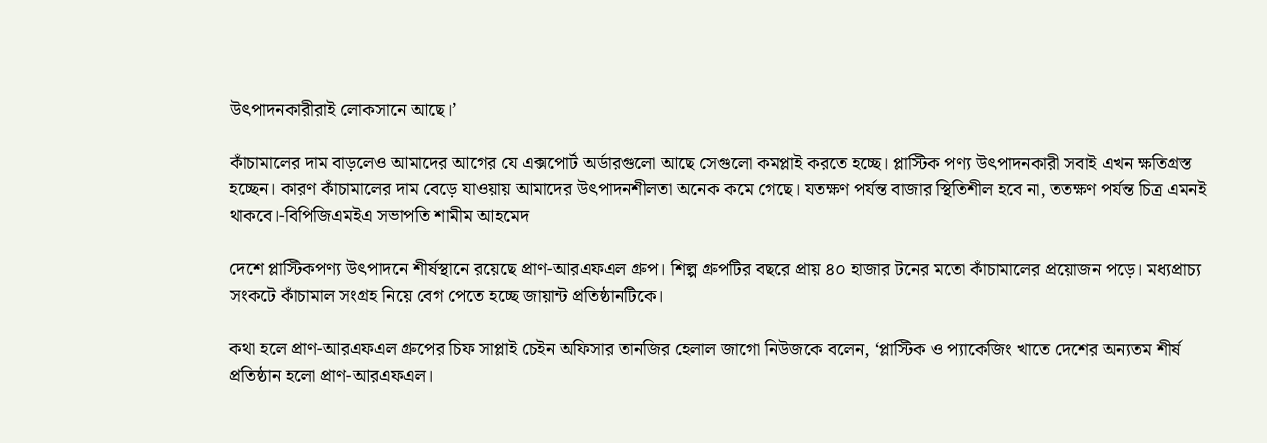উৎপাদনকারীরাই লোকসানে আছে।’

কাঁচামালের দাম বাড়লেও আমাদের আগের যে এক্সপোর্ট অর্ডারগুলো আছে সেগুলো কমপ্লাই করতে হচ্ছে। প্লাস্টিক পণ্য উৎপাদনকারী সবাই এখন ক্ষতিগ্রস্ত হচ্ছেন। কারণ কাঁচামালের দাম বেড়ে যাওয়ায় আমাদের উৎপাদনশীলতা অনেক কমে গেছে। যতক্ষণ পর্যন্ত বাজার স্থিতিশীল হবে না, ততক্ষণ পর্যন্ত চিত্র এমনই থাকবে।-বিপিজিএমইএ সভাপতি শামীম আহমেদ

দেশে প্লাস্টিকপণ্য উৎপাদনে শীর্ষস্থানে রয়েছে প্রাণ-আরএফএল গ্রুপ। শিল্প গ্রুপটির বছরে প্রায় ৪০ হাজার টনের মতো কাঁচামালের প্রয়োজন পড়ে। মধ্যপ্রাচ্য সংকটে কাঁচামাল সংগ্রহ নিয়ে বেগ পেতে হচ্ছে জায়ান্ট প্রতিষ্ঠানটিকে।

কথা হলে প্রাণ-আরএফএল গ্রুপের চিফ সাপ্লাই চেইন অফিসার তানজির হেলাল জাগো নিউজকে বলেন, ‘প্লাস্টিক ও প্যাকেজিং খাতে দেশের অন্যতম শীর্ষ প্রতিষ্ঠান হলো প্রাণ-আরএফএল।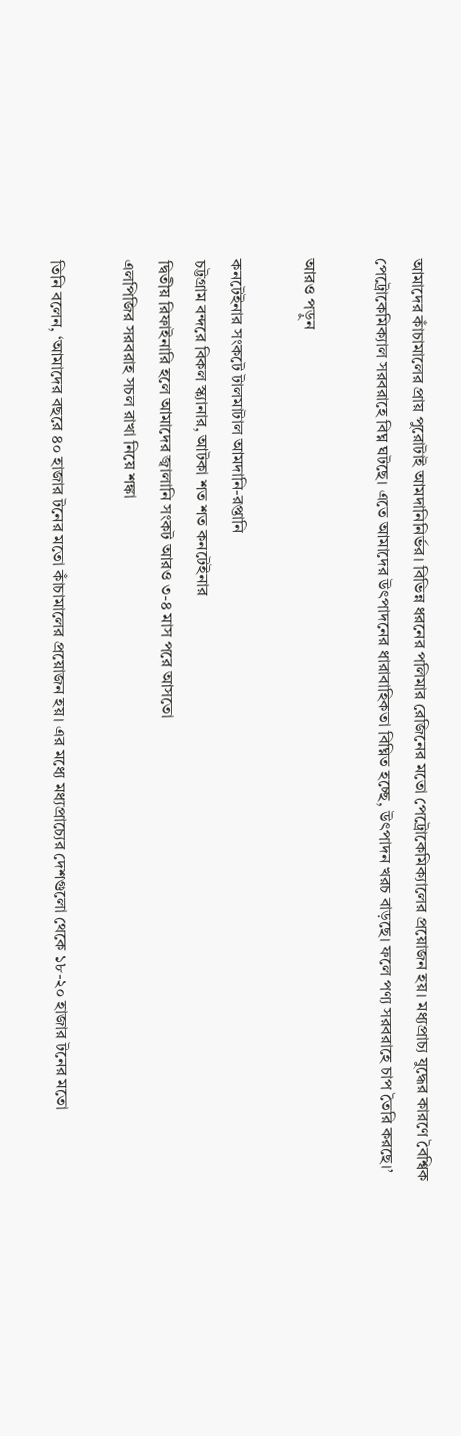আমাদের কাঁচামালের প্রায় পুরোটাই আমদানিনির্ভর। বিভিন্ন ধরনের পলিমার রেজিনের মতো পেট্রোকেমিক্যালের প্রয়োজন হয়। মধ্যপ্রাচ্য যুদ্ধের কারণে বৈশ্বিক পেট্রোকেমিক্যাল সরবরাহে বিঘ্ন ঘটছে। এতে আমাদের উৎপাদনের ধারাবাহিকতা বিঘ্নিত হচ্ছে, উৎপাদন খরচ বাড়ছে। ফলে পণ্য সরবরাহে চাপ তৈরি করছে।’

আরও পড়ুন

কনটেইনার সংকটে টালমাটাল আমদানি-রপ্তানি
চট্টগ্রাম বন্দরে বিকল স্ক্যানার, আটকা শত শত কনটেইনার
দ্বিতীয় রিফাইনারি হলে আমাদের জ্বালানি সংকট আরও ৩-৪ মাস পরে আসতো
এলপিজির সরবরাহ সচল রাখা নিয়ে শঙ্কা

তিনি বলেন, ‘আমাদের বছরে ৪০ হাজার টনের মতো কাঁচামালের প্রয়োজন হয়। এর মধ্যে মধ্যপ্রাচ্যের দেশগুলো থেকে ১৮-২০ হাজার টনের মতো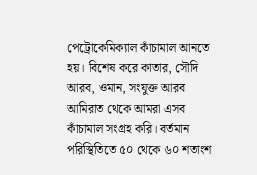পেট্রোকেমিক্যাল কাঁচামাল আনতে হয়। বিশেষ করে কাতার, সৌদি আরব, ওমান, সংযুক্ত আরব আমিরাত থেকে আমরা এসব কাঁচামাল সংগ্রহ করি। বর্তমান পরিস্থিতিতে ৫০ থেকে ৬০ শতাংশ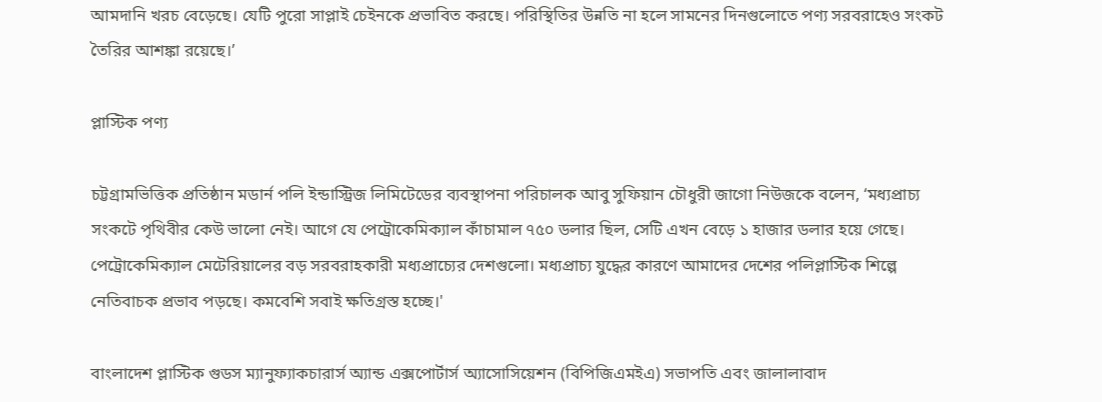আমদানি খরচ বেড়েছে। যেটি পুরো সাপ্লাই চেইনকে প্রভাবিত করছে। পরিস্থিতির উন্নতি না হলে সামনের দিনগুলোতে পণ্য সরবরাহেও সংকট তৈরির আশঙ্কা রয়েছে।’

প্লাস্টিক পণ্য

চট্টগ্রামভিত্তিক প্রতিষ্ঠান মডার্ন পলি ইন্ডাস্ট্রিজ লিমিটেডের ব্যবস্থাপনা পরিচালক আবু সুফিয়ান চৌধুরী জাগো নিউজকে বলেন, ‘মধ্যপ্রাচ্য সংকটে পৃথিবীর কেউ ভালো নেই। আগে যে পেট্রোকেমিক্যাল কাঁচামাল ৭৫০ ডলার ছিল, সেটি এখন বেড়ে ১ হাজার ডলার হয়ে গেছে। পেট্রোকেমিক্যাল মেটেরিয়ালের বড় সরবরাহকারী মধ্যপ্রাচ্যের দেশগুলো। মধ্যপ্রাচ্য যুদ্ধের কারণে আমাদের দেশের পলিপ্লাস্টিক শিল্পে নেতিবাচক প্রভাব পড়ছে। কমবেশি সবাই ক্ষতিগ্রস্ত হচ্ছে।'

বাংলাদেশ প্লাস্টিক গুডস ম্যানুফ্যাকচারার্স অ্যান্ড এক্সপোর্টার্স অ্যাসোসিয়েশন (বিপিজিএমইএ) সভাপতি এবং জালালাবাদ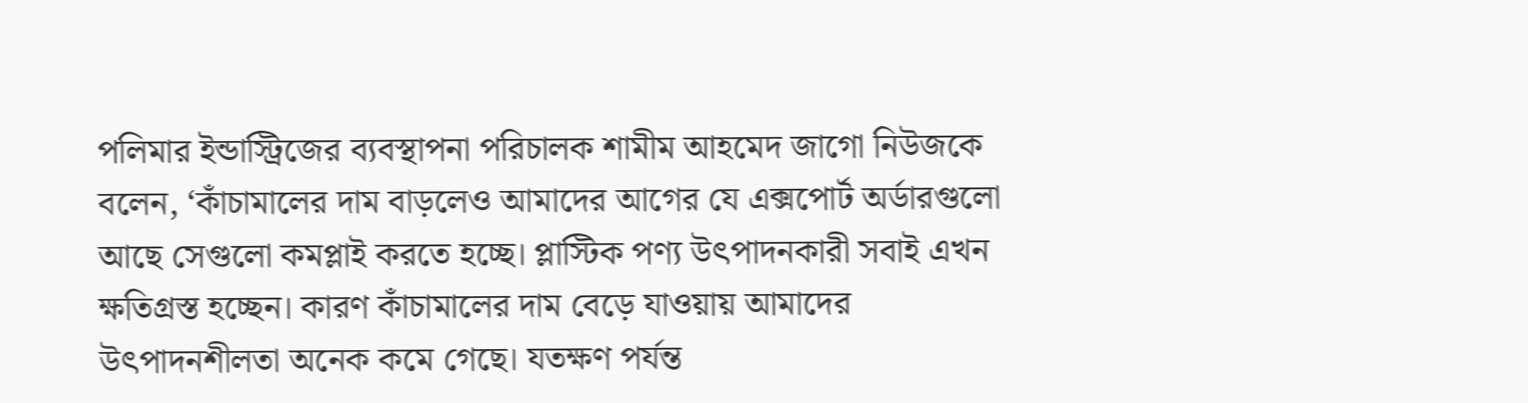পলিমার ইন্ডাস্ট্রিজের ব্যবস্থাপনা পরিচালক শামীম আহমেদ জাগো নিউজকে বলেন, ‘কাঁচামালের দাম বাড়লেও আমাদের আগের যে এক্সপোর্ট অর্ডারগুলো আছে সেগুলো কমপ্লাই করতে হচ্ছে। প্লাস্টিক পণ্য উৎপাদনকারী সবাই এখন ক্ষতিগ্রস্ত হচ্ছেন। কারণ কাঁচামালের দাম বেড়ে যাওয়ায় আমাদের উৎপাদনশীলতা অনেক কমে গেছে। যতক্ষণ পর্যন্ত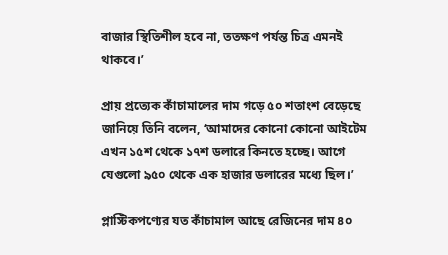বাজার স্থিতিশীল হবে না, ততক্ষণ পর্যন্ত চিত্র এমনই থাকবে।’

প্রায় প্রত্যেক কাঁচামালের দাম গড়ে ৫০ শতাংশ বেড়েছে জানিয়ে তিনি বলেন, ‘আমাদের কোনো কোনো আইটেম এখন ১৫শ থেকে ১৭শ ডলারে কিনতে হচ্ছে। আগে যেগুলো ৯৫০ থেকে এক হাজার ডলারের মধ্যে ছিল।’

প্লাস্টিকপণ্যের যত কাঁচামাল আছে রেজিনের দাম ৪০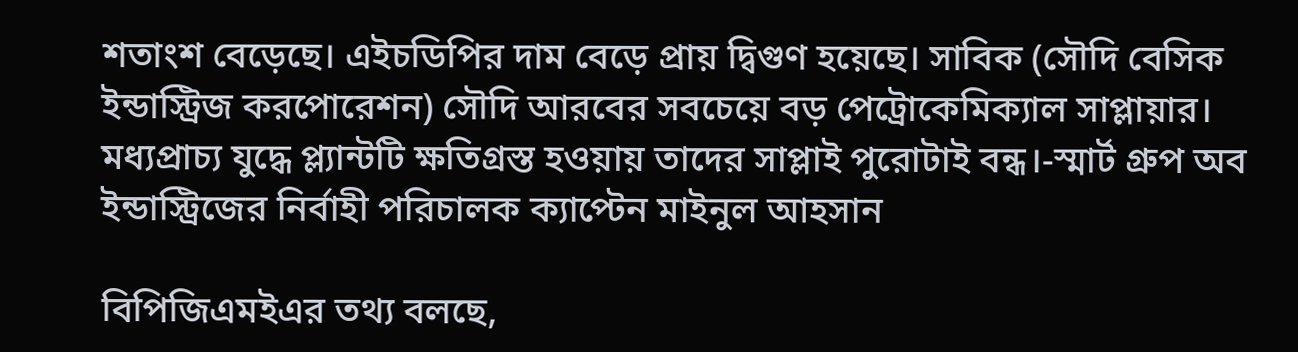শতাংশ বেড়েছে। এইচডিপির দাম বেড়ে প্রায় দ্বিগুণ হয়েছে। সাবিক (সৌদি বেসিক ইন্ডাস্ট্রিজ করপোরেশন) সৌদি আরবের সবচেয়ে বড় পেট্রোকেমিক্যাল সাপ্লায়ার। মধ্যপ্রাচ্য যুদ্ধে প্ল্যান্টটি ক্ষতিগ্রস্ত হওয়ায় তাদের সাপ্লাই পুরোটাই বন্ধ।-স্মার্ট গ্রুপ অব ইন্ডাস্ট্রিজের নির্বাহী পরিচালক ক্যাপ্টেন মাইনুল আহসান

বিপিজিএমইএর তথ্য বলছে,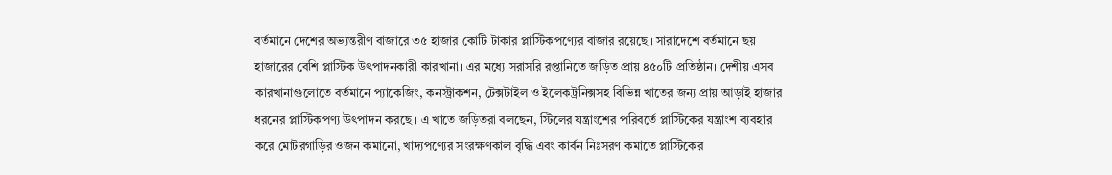বর্তমানে দেশের অভ্যন্তরীণ বাজারে ৩৫ হাজার কোটি টাকার প্লাস্টিকপণ্যের বাজার রয়েছে। সারাদেশে বর্তমানে ছয় হাজারের বেশি প্লাস্টিক উৎপাদনকারী কারখানা। এর মধ্যে সরাসরি রপ্তানিতে জড়িত প্রায় ৪৫০টি প্রতিষ্ঠান। দেশীয় এসব কারখানাগুলোতে বর্তমানে প্যাকেজিং, কনস্ট্রাকশন, টেক্সটাইল ও ইলেকট্রনিক্সসহ বিভিন্ন খাতের জন্য প্রায় আড়াই হাজার ধরনের প্লাস্টিকপণ্য উৎপাদন করছে। এ খাতে জড়িতরা বলছেন, স্টিলের যন্ত্রাংশের পরিবর্তে প্লাস্টিকের যন্ত্রাংশ ব্যবহার করে মোটরগাড়ির ওজন কমানো, খাদ্যপণ্যের সংরক্ষণকাল বৃদ্ধি এবং কার্বন নিঃসরণ কমাতে প্লাস্টিকের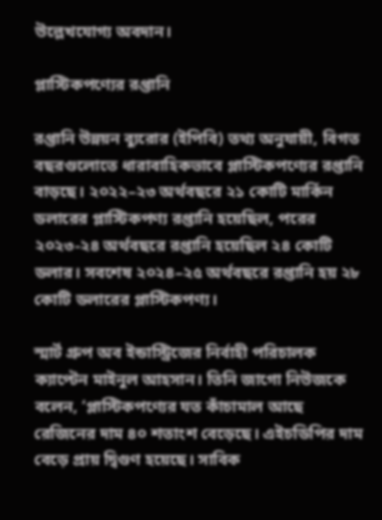উল্লেখযোগ্য অবদান।

প্লাস্টিকপণ্যের রপ্তানি

রপ্তানি উন্নয়ন ব্যুরোর (ইপিবি) তথ্য অনুযায়ী, বিগত বছরগুলোতে ধারাবাহিকভাবে প্লাস্টিকপণ্যের রপ্তানি বাড়ছে। ২০২২–২৩ অর্থবছরে ২১ কোটি মার্কিন ডলারের প্লাস্টিকপণ্য রপ্তানি হয়েছিল, পরের ২০২৩-২৪ অর্থবছরে রপ্তানি হয়েছিল ২৪ কোটি ডলার। সবশেষ ২০২৪–২৫ অর্থবছরে রপ্তানি হয় ২৮ কোটি ডলারের প্লাস্টিকপণ্য।

স্মার্ট গ্রুপ অব ইন্ডাস্ট্রিজের নির্বাহী পরিচালক ক্যাপ্টেন মাইনুল আহসান। তিনি জাগো নিউজকে বলেন, ‘প্লাস্টিকপণ্যের যত কাঁচামাল আছে রেজিনের দাম ৪০ শতাংশ বেড়েছে। এইচডিপির দাম বেড়ে প্রায় দ্বিগুণ হয়েছে। সাবিক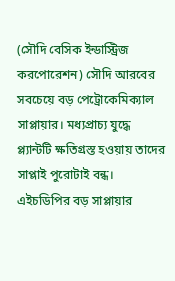(সৌদি বেসিক ইন্ডাস্ট্রিজ করপোরেশন) সৌদি আরবের সবচেয়ে বড় পেট্রোকেমিক্যাল সাপ্লায়ার। মধ্যপ্রাচ্য যুদ্ধে প্ল্যান্টটি ক্ষতিগ্রস্ত হওয়ায় তাদের সাপ্লাই পুরোটাই বন্ধ। এইচডিপির বড় সাপ্লায়ার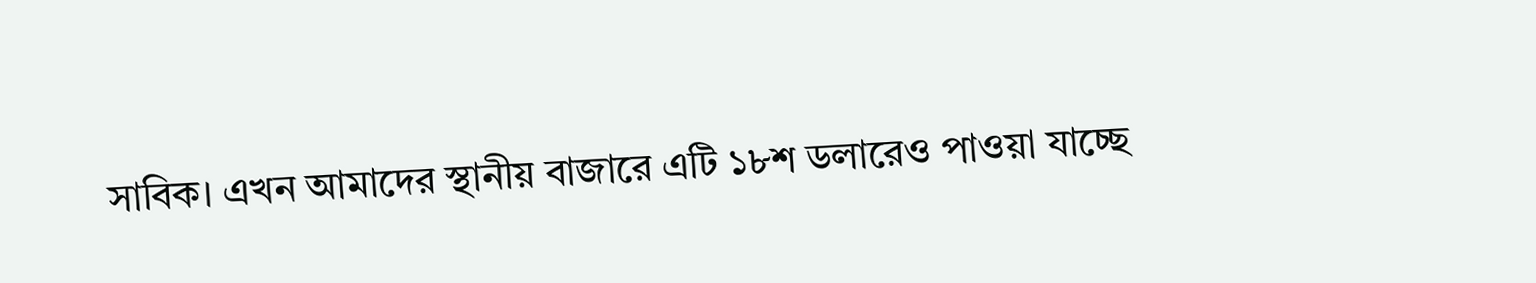সাবিক। এখন আমাদের স্থানীয় বাজারে এটি ১৮শ ডলারেও পাওয়া যাচ্ছে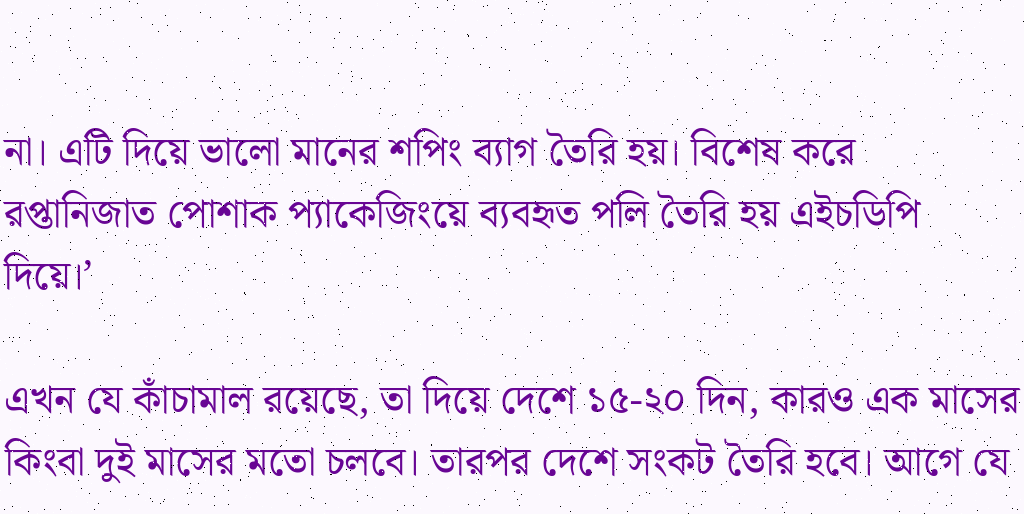না। এটি দিয়ে ভালো মানের শপিং ব্যাগ তৈরি হয়। বিশেষ করে রপ্তানিজাত পোশাক প্যাকেজিংয়ে ব্যবহৃত পলি তৈরি হয় এইচডিপি দিয়ে।’

এখন যে কাঁচামাল রয়েছে, তা দিয়ে দেশে ১৫-২০ দিন, কারও এক মাসের কিংবা দুই মাসের মতো চলবে। তারপর দেশে সংকট তৈরি হবে। আগে যে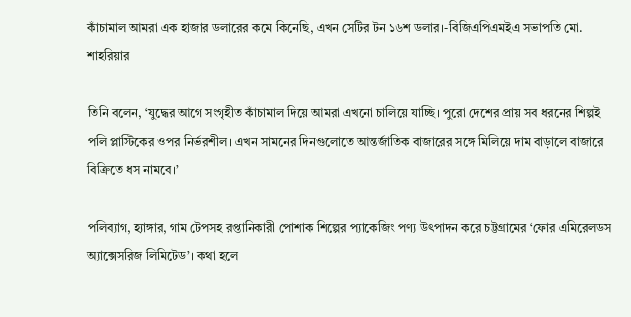কাঁচামাল আমরা এক হাজার ডলারের কমে কিনেছি, এখন সেটির টন ১৬শ ডলার।-বিজিএপিএমইএ সভাপতি মো. শাহরিয়ার

তিনি বলেন, ‘যুদ্ধের আগে সংগৃহীত কাঁচামাল দিয়ে আমরা এখনো চালিয়ে যাচ্ছি। পুরো দেশের প্রায় সব ধরনের শিল্পই পলি প্লাস্টিকের ওপর নির্ভরশীল। এখন সামনের দিনগুলোতে আন্তর্জাতিক বাজারের সঙ্গে মিলিয়ে দাম বাড়ালে বাজারে বিক্রিতে ধস নামবে।’

পলিব্যাগ, হ্যাঙ্গার, গাম টেপসহ রপ্তানিকারী পোশাক শিল্পের প্যাকেজিং পণ্য উৎপাদন করে চট্টগ্রামের ‘ফোর এমিরেলডস অ্যাক্সেসরিজ লিমিটেড’। কথা হলে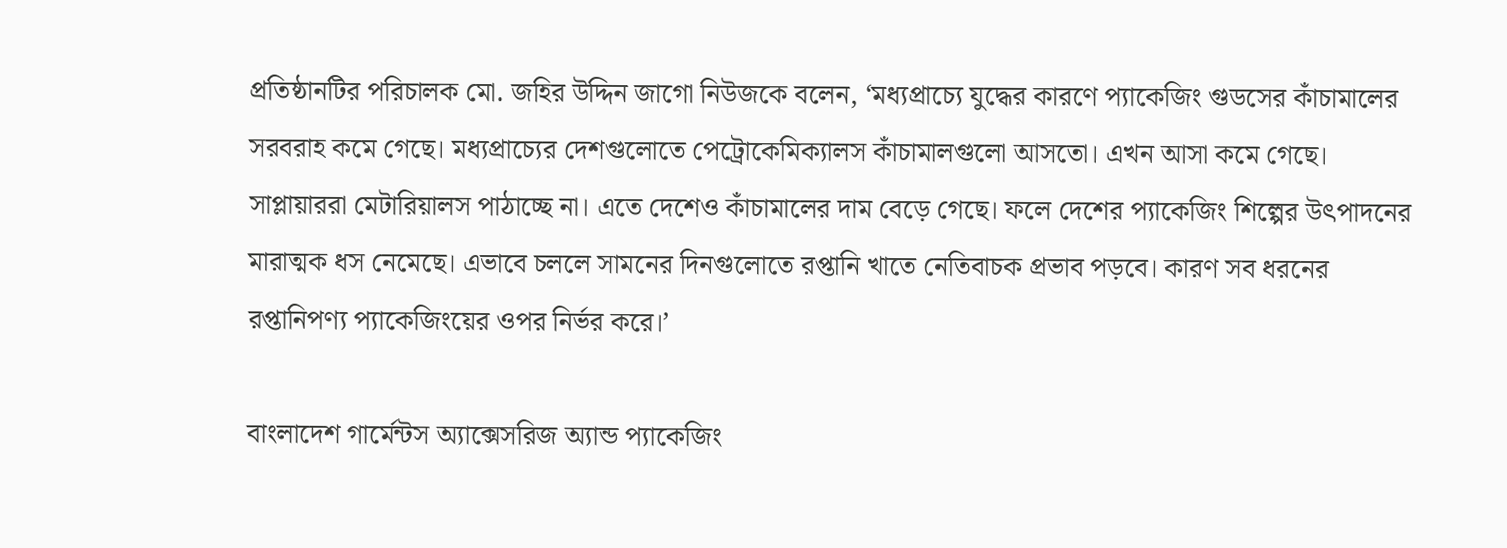প্রতিষ্ঠানটির পরিচালক মো. জহির উদ্দিন জাগো নিউজকে বলেন, ‘মধ্যপ্রাচ্যে যুদ্ধের কারণে প্যাকেজিং গুডসের কাঁচামালের সরবরাহ কমে গেছে। মধ্যপ্রাচ্যের দেশগুলোতে পেট্রোকেমিক্যালস কাঁচামালগুলো আসতো। এখন আসা কমে গেছে। সাপ্লায়াররা মেটারিয়ালস পাঠাচ্ছে না। এতে দেশেও কাঁচামালের দাম বেড়ে গেছে। ফলে দেশের প্যাকেজিং শিল্পের উৎপাদনের মারাত্মক ধস নেমেছে। এভাবে চললে সামনের দিনগুলোতে রপ্তানি খাতে নেতিবাচক প্রভাব পড়বে। কারণ সব ধরনের রপ্তানিপণ্য প্যাকেজিংয়ের ওপর নির্ভর করে।’

বাংলাদেশ গার্মেন্টস অ্যাক্সেসরিজ অ্যান্ড প্যাকেজিং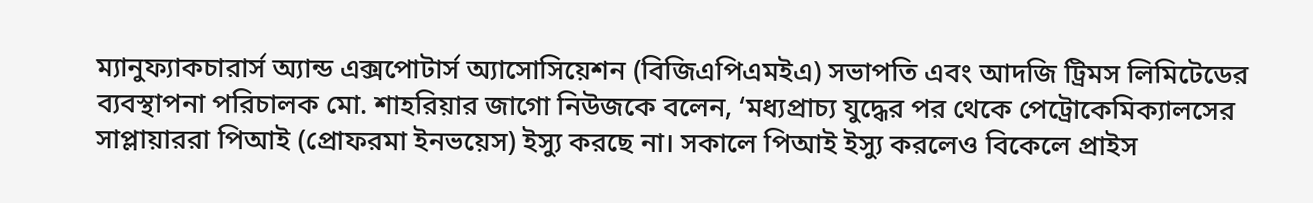ম্যানুফ্যাকচারার্স অ্যান্ড এক্সপোটার্স অ্যাসোসিয়েশন (বিজিএপিএমইএ) সভাপতি এবং আদজি ট্রিমস লিমিটেডের ব্যবস্থাপনা পরিচালক মো. শাহরিয়ার জাগো নিউজকে বলেন, ‘মধ্যপ্রাচ্য যুদ্ধের পর থেকে পেট্রোকেমিক্যালসের সাপ্লায়াররা পিআই (প্রোফরমা ইনভয়েস) ইস্যু করছে না। সকালে পিআই ইস্যু করলেও বিকেলে প্রাইস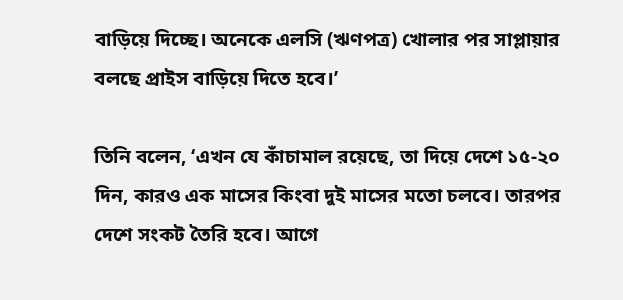বাড়িয়ে দিচ্ছে। অনেকে এলসি (ঋণপত্র) খোলার পর সাপ্লায়ার বলছে প্রাইস বাড়িয়ে দিতে হবে।’

তিনি বলেন, ‘এখন যে কাঁচামাল রয়েছে, তা দিয়ে দেশে ১৫-২০ দিন, কারও এক মাসের কিংবা দুই মাসের মতো চলবে। তারপর দেশে সংকট তৈরি হবে। আগে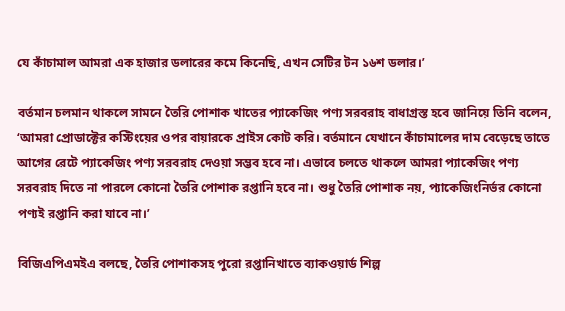যে কাঁচামাল আমরা এক হাজার ডলারের কমে কিনেছি, এখন সেটির টন ১৬শ ডলার।’

বর্তমান চলমান থাকলে সামনে তৈরি পোশাক খাতের প্যাকেজিং পণ্য সরবরাহ বাধাগ্রস্ত হবে জানিয়ে তিনি বলেন, ‘আমরা প্রোডাক্টের কস্টিংয়ের ওপর বায়ারকে প্রাইস কোট করি। বর্তমানে যেখানে কাঁচামালের দাম বেড়েছে তাতে আগের রেটে প্যাকেজিং পণ্য সরবরাহ দেওয়া সম্ভব হবে না। এভাবে চলতে থাকলে আমরা প্যাকেজিং পণ্য সরবরাহ দিতে না পারলে কোনো তৈরি পোশাক রপ্তানি হবে না। শুধু তৈরি পোশাক নয়, প্যাকেজিংনির্ভর কোনো পণ্যই রপ্তানি করা যাবে না।’

বিজিএপিএমইএ বলছে, তৈরি পোশাকসহ পুরো রপ্তানিখাতে ব্যাকওয়ার্ড শিল্প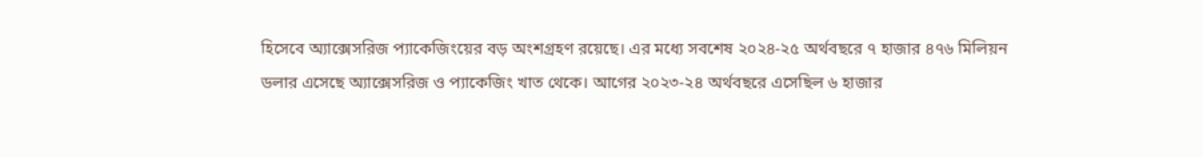হিসেবে অ্যাক্সেসরিজ প্যাকেজিংয়ের বড় অংশগ্রহণ রয়েছে। এর মধ্যে সবশেষ ২০২৪-২৫ অর্থবছরে ৭ হাজার ৪৭৬ মিলিয়ন ডলার এসেছে অ্যাক্সেসরিজ ও প্যাকেজিং খাত থেকে। আগের ২০২৩-২৪ অর্থবছরে এসেছিল ৬ হাজার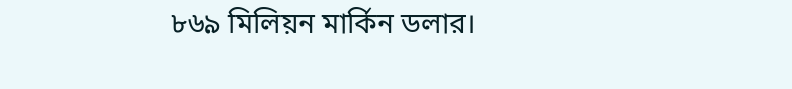৮৬৯ মিলিয়ন মার্কিন ডলার।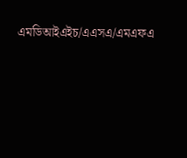এমডিআইএইচ/এএসএ/এমএফএ